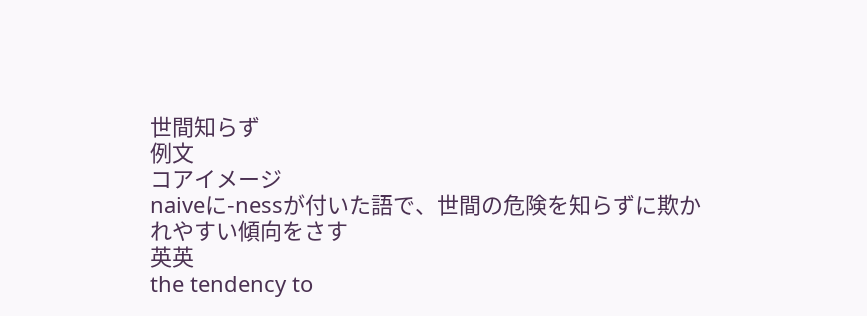世間知らず
例文
コアイメージ
naiveに-nessが付いた語で、世間の危険を知らずに欺かれやすい傾向をさす
英英
the tendency to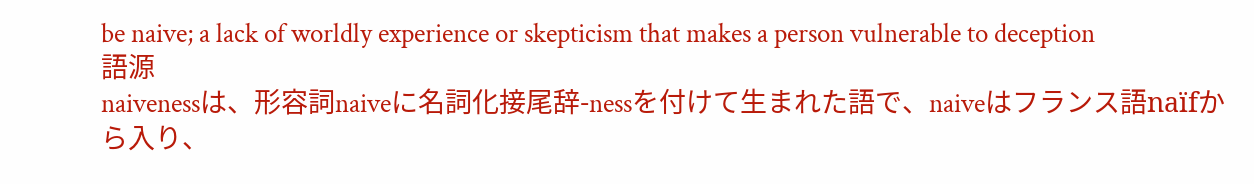be naive; a lack of worldly experience or skepticism that makes a person vulnerable to deception
語源
naivenessは、形容詞naiveに名詞化接尾辞-nessを付けて生まれた語で、naiveはフランス語naïfから入り、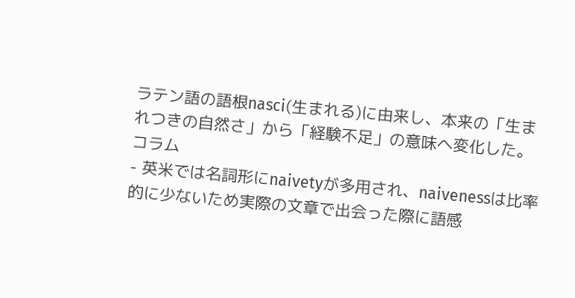ラテン語の語根nasci(生まれる)に由来し、本来の「生まれつきの自然さ」から「経験不足」の意味へ変化した。
コラム
- 英米では名詞形にnaivetyが多用され、naivenessは比率的に少ないため実際の文章で出会った際に語感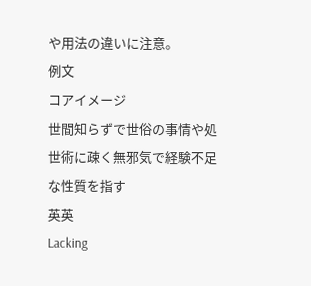や用法の違いに注意。
例文
コアイメージ
世間知らずで世俗の事情や処世術に疎く無邪気で経験不足な性質を指す
英英
Lacking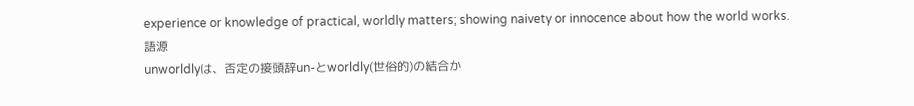experience or knowledge of practical, worldly matters; showing naivety or innocence about how the world works.
語源
unworldlyは、否定の接頭辞un-とworldly(世俗的)の結合か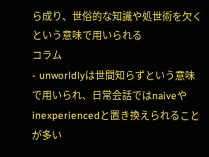ら成り、世俗的な知識や処世術を欠くという意味で用いられる
コラム
- unworldlyは世間知らずという意味で用いられ、日常会話ではnaiveやinexperiencedと置き換えられることが多い